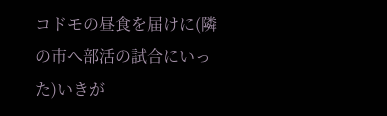コドモの昼食を届けに(隣の市へ部活の試合にいった)いきが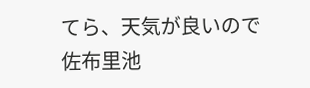てら、天気が良いので佐布里池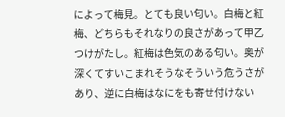によって梅見。とても良い匂い。白梅と紅梅、どちらもそれなりの良さがあって甲乙つけがたし。紅梅は色気のある匂い。奥が深くてすいこまれそうなそういう危うさがあり、逆に白梅はなにをも寄せ付けない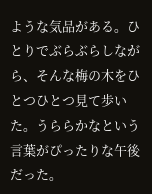ような気品がある。ひとりでぶらぶらしながら、そんな梅の木をひとつひとつ見て歩いた。うららかなという言葉がぴったりな午後だった。